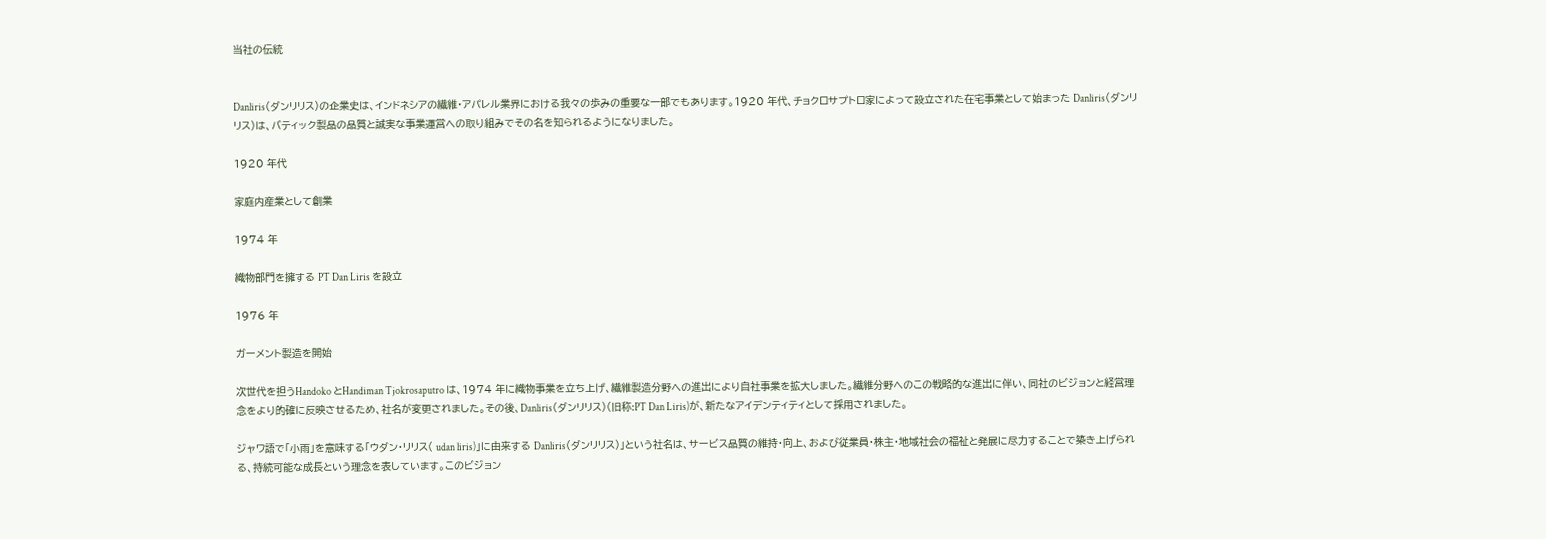当社の伝統


Danliris(ダンリリス)の企業史は、インドネシアの繊維・アパレル業界における我々の歩みの重要な一部でもあります。1920 年代、チョクロサプトロ家によって設立された在宅事業として始まった Danliris(ダンリリス)は、バティック製品の品質と誠実な事業運営への取り組みでその名を知られるようになりました。

1920 年代

家庭内産業として創業

1974 年

織物部門を擁する PT Dan Liris を設立

1976 年

ガーメント製造を開始

次世代を担うHandoko とHandiman Tjokrosaputro は、1974 年に織物事業を立ち上げ、繊維製造分野への進出により自社事業を拡大しました。繊維分野へのこの戦略的な進出に伴い、同社のビジョンと経営理念をより的確に反映させるため、社名が変更されました。その後、Danliris(ダンリリス)(旧称:PT Dan Liris)が、新たなアイデンティティとして採用されました。

ジャワ語で「小雨」を意味する「ウダン・リリス( udan liris)」に由来する Danliris(ダンリリス)」という社名は、サービス品質の維持・向上、および従業員・株主・地域社会の福祉と発展に尽力することで築き上げられる、持続可能な成長という理念を表しています。このビジョン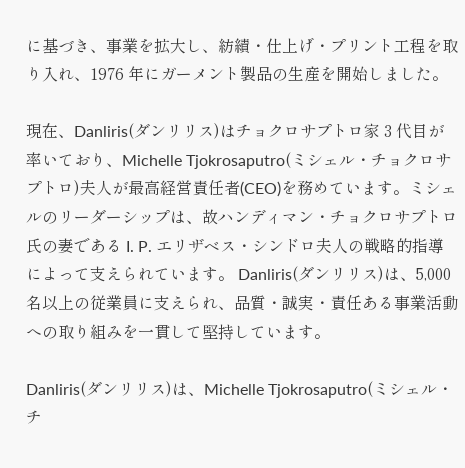に基づき、事業を拡大し、紡績・仕上げ・プリント工程を取り入れ、1976 年にガーメント製品の生産を開始しました。

現在、Danliris(ダンリリス)はチョクロサプトロ家 3 代目が率いており、Michelle Tjokrosaputro(ミシェル・チョクロサプトロ)夫人が最高経営責任者(CEO)を務めています。ミシェルのリーダーシップは、故ハンディマン・チョクロサプトロ氏の妻である I. P. エリザベス・シンドロ夫人の戦略的指導によって支えられています。 Danliris(ダンリリス)は、5,000 名以上の従業員に支えられ、品質・誠実・責任ある事業活動への取り組みを一貫して堅持しています。

Danliris(ダンリリス)は、Michelle Tjokrosaputro(ミシェル・チ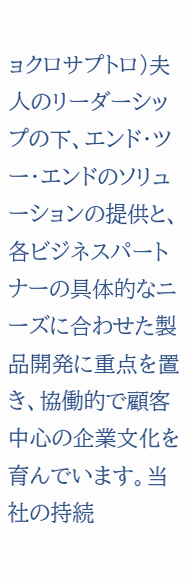ョクロサプトロ)夫人のリーダーシップの下、エンド・ツー・エンドのソリューションの提供と、各ビジネスパートナーの具体的なニーズに合わせた製品開発に重点を置き、協働的で顧客中心の企業文化を育んでいます。当社の持続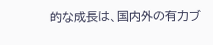的な成長は、国内外の有力ブ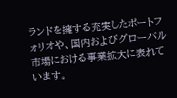ランドを擁する充実したポートフォリオや、国内およびグローバル市場における事業拡大に表れています。